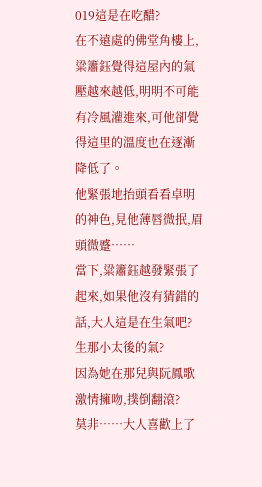019這是在吃醋?
在不遠處的佛堂角樓上,粱簫鈺覺得這屋內的氣壓越來越低,明明不可能有冷風灌進來,可他卻覺得這里的溫度也在逐漸降低了。
他緊張地抬頭看看卓明的神色,見他薄唇微抿,眉頭微蹙……
當下,粱簫鈺越發緊張了起來,如果他沒有猜錯的話,大人這是在生氣吧?
生那小太後的氣?
因為她在那兒與阮鳳歌激情擁吻,撲倒翻滾?
莫非……大人喜歡上了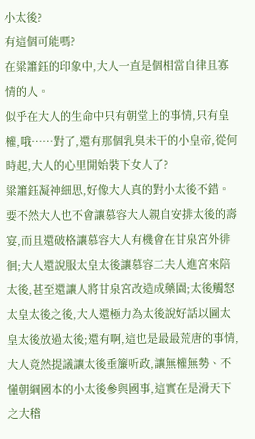小太後?
有這個可能嗎?
在粱簫鈺的印象中,大人一直是個相當自律且寡情的人。
似乎在大人的生命中只有朝堂上的事情,只有皇權,哦……對了,還有那個乳臭未干的小皇帝,從何時起,大人的心里開始裝下女人了?
粱簫鈺凝神細思,好像大人真的對小太後不錯。
要不然大人也不會讓慕容大人親自安排太後的壽宴,而且還破格讓慕容大人有機會在甘泉宮外徘徊;大人還說服太皇太後讓慕容二夫人進宮來陪太後,甚至還讓人將甘泉宮改造成藥園;太後觸怒太皇太後之後,大人還極力為太後說好話以圖太皇太後放過太後;還有啊,這也是最最荒唐的事情,大人竟然提議讓太後垂簾听政,讓無權無勢、不懂朝綱國本的小太後參與國事,這實在是滑天下之大稽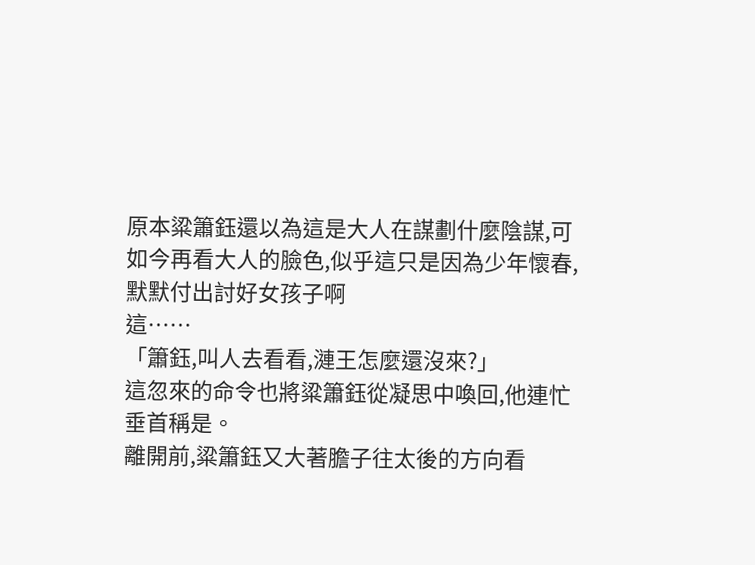原本粱簫鈺還以為這是大人在謀劃什麼陰謀,可如今再看大人的臉色,似乎這只是因為少年懷春,默默付出討好女孩子啊
這……
「簫鈺,叫人去看看,漣王怎麼還沒來?」
這忽來的命令也將粱簫鈺從凝思中喚回,他連忙垂首稱是。
離開前,粱簫鈺又大著膽子往太後的方向看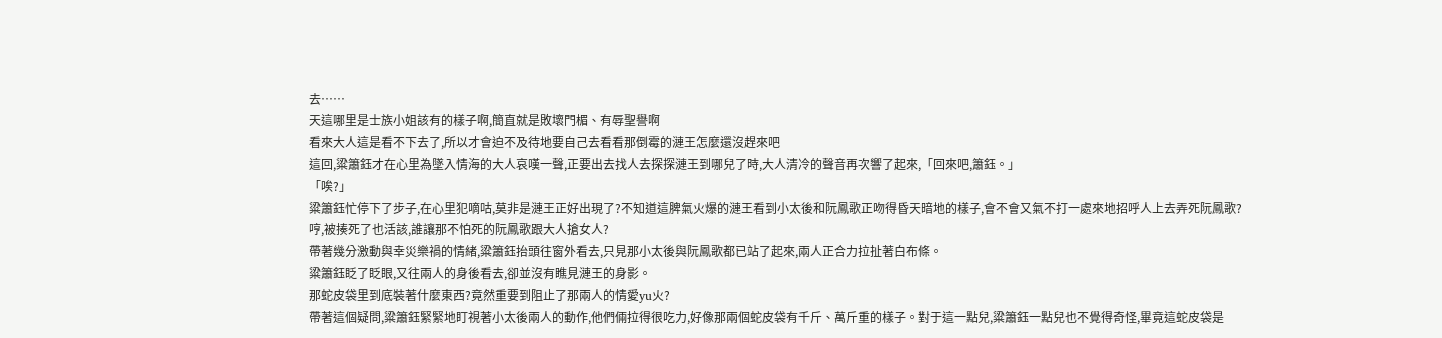去……
天這哪里是士族小姐該有的樣子啊,簡直就是敗壞門楣、有辱聖譽啊
看來大人這是看不下去了,所以才會迫不及待地要自己去看看那倒霉的漣王怎麼還沒趕來吧
這回,粱簫鈺才在心里為墜入情海的大人哀嘆一聲,正要出去找人去探探漣王到哪兒了時,大人清冷的聲音再次響了起來,「回來吧,簫鈺。」
「唉?」
粱簫鈺忙停下了步子,在心里犯嘀咕,莫非是漣王正好出現了?不知道這脾氣火爆的漣王看到小太後和阮鳳歌正吻得昏天暗地的樣子,會不會又氣不打一處來地招呼人上去弄死阮鳳歌?
哼,被揍死了也活該,誰讓那不怕死的阮鳳歌跟大人搶女人?
帶著幾分激動與幸災樂禍的情緒,粱簫鈺抬頭往窗外看去,只見那小太後與阮鳳歌都已站了起來,兩人正合力拉扯著白布條。
粱簫鈺眨了眨眼,又往兩人的身後看去,卻並沒有瞧見漣王的身影。
那蛇皮袋里到底裝著什麼東西?竟然重要到阻止了那兩人的情愛yu火?
帶著這個疑問,粱簫鈺緊緊地盯視著小太後兩人的動作,他們倆拉得很吃力,好像那兩個蛇皮袋有千斤、萬斤重的樣子。對于這一點兒,粱簫鈺一點兒也不覺得奇怪,畢竟這蛇皮袋是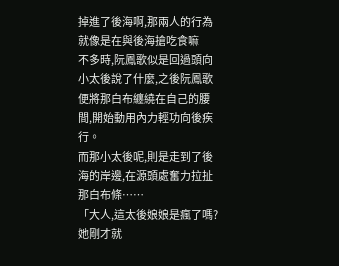掉進了後海啊,那兩人的行為就像是在與後海搶吃食嘛
不多時,阮鳳歌似是回過頭向小太後說了什麼,之後阮鳳歌便將那白布纏繞在自己的腰間,開始動用內力輕功向後疾行。
而那小太後呢,則是走到了後海的岸邊,在源頭處奮力拉扯那白布條……
「大人,這太後娘娘是瘋了嗎?她剛才就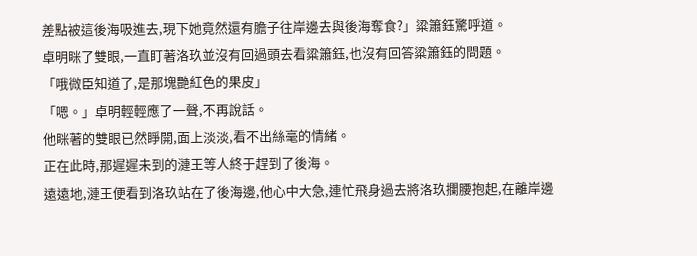差點被這後海吸進去,現下她竟然還有膽子往岸邊去與後海奪食?」粱簫鈺驚呼道。
卓明眯了雙眼,一直盯著洛玖並沒有回過頭去看粱簫鈺,也沒有回答粱簫鈺的問題。
「哦微臣知道了,是那塊艷紅色的果皮」
「嗯。」卓明輕輕應了一聲,不再說話。
他眯著的雙眼已然睜開,面上淡淡,看不出絲毫的情緒。
正在此時,那遲遲未到的漣王等人終于趕到了後海。
遠遠地,漣王便看到洛玖站在了後海邊,他心中大急,連忙飛身過去將洛玖攔腰抱起,在離岸邊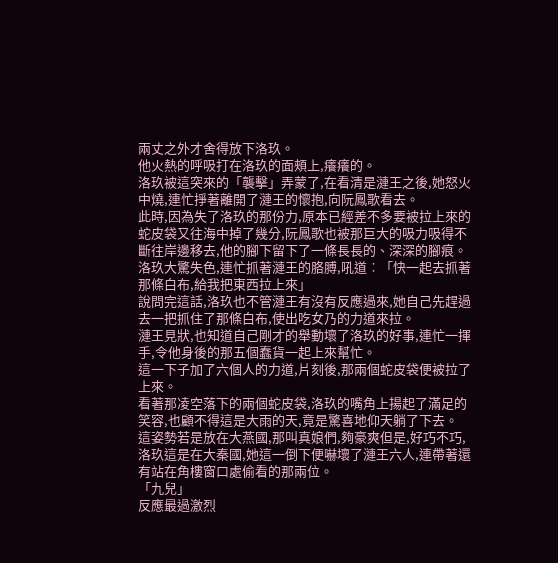兩丈之外才舍得放下洛玖。
他火熱的呼吸打在洛玖的面頰上,癢癢的。
洛玖被這突來的「襲擊」弄蒙了,在看清是漣王之後,她怒火中燒,連忙掙著離開了漣王的懷抱,向阮鳳歌看去。
此時,因為失了洛玖的那份力,原本已經差不多要被拉上來的蛇皮袋又往海中掉了幾分,阮鳳歌也被那巨大的吸力吸得不斷往岸邊移去,他的腳下留下了一條長長的、深深的腳痕。
洛玖大驚失色,連忙抓著漣王的胳膊,吼道︰「快一起去抓著那條白布,給我把東西拉上來」
說問完這話,洛玖也不管漣王有沒有反應過來,她自己先趕過去一把抓住了那條白布,使出吃女乃的力道來拉。
漣王見狀,也知道自己剛才的舉動壞了洛玖的好事,連忙一揮手,令他身後的那五個蠢貨一起上來幫忙。
這一下子加了六個人的力道,片刻後,那兩個蛇皮袋便被拉了上來。
看著那凌空落下的兩個蛇皮袋,洛玖的嘴角上揚起了滿足的笑容,也顧不得這是大雨的天,竟是驚喜地仰天躺了下去。
這姿勢若是放在大燕國,那叫真娘們,夠豪爽但是,好巧不巧,洛玖這是在大秦國,她這一倒下便嚇壞了漣王六人,連帶著還有站在角樓窗口處偷看的那兩位。
「九兒」
反應最過激烈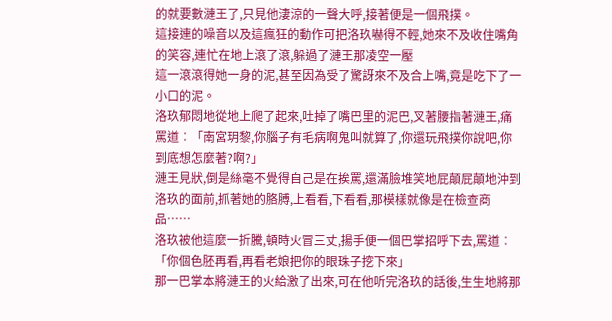的就要數漣王了,只見他淒涼的一聲大呼,接著便是一個飛撲。
這接連的噪音以及這瘋狂的動作可把洛玖嚇得不輕,她來不及收住嘴角的笑容,連忙在地上滾了滾,躲過了漣王那凌空一壓
這一滾滾得她一身的泥,甚至因為受了驚訝來不及合上嘴,竟是吃下了一小口的泥。
洛玖郁悶地從地上爬了起來,吐掉了嘴巴里的泥巴,叉著腰指著漣王,痛罵道︰「南宮玥黎,你腦子有毛病啊鬼叫就算了,你還玩飛撲你說吧,你到底想怎麼著?啊?」
漣王見狀,倒是絲毫不覺得自己是在挨罵,還滿臉堆笑地屁顛屁顛地沖到洛玖的面前,抓著她的胳膊,上看看,下看看,那模樣就像是在檢查商品……
洛玖被他這麼一折騰,頓時火冒三丈,揚手便一個巴掌招呼下去,罵道︰「你個色胚再看,再看老娘把你的眼珠子挖下來」
那一巴掌本將漣王的火給激了出來,可在他听完洛玖的話後,生生地將那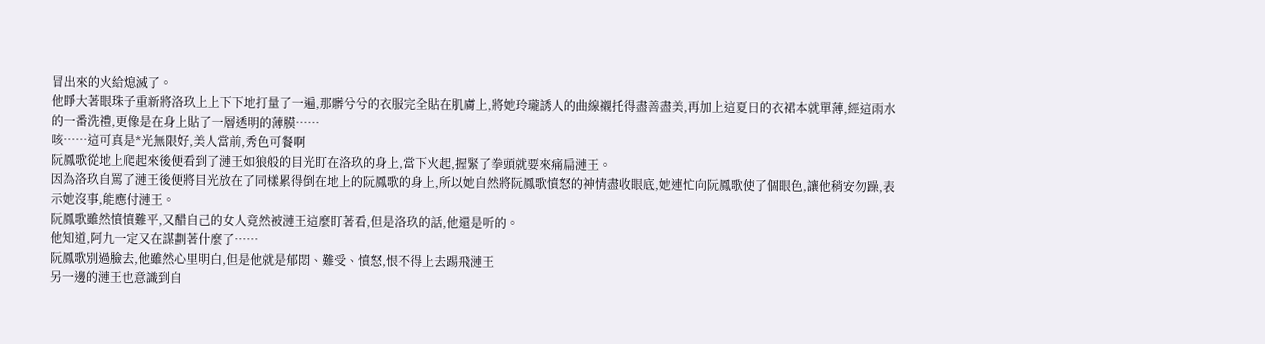冒出來的火給熄滅了。
他睜大著眼珠子重新將洛玖上上下下地打量了一遍,那髒兮兮的衣服完全貼在肌膚上,將她玲瓏誘人的曲線襯托得盡善盡美,再加上這夏日的衣裙本就單薄,經這雨水的一番洗禮,更像是在身上貼了一層透明的薄膜……
咳……這可真是*光無限好,美人當前,秀色可餐啊
阮鳳歌從地上爬起來後便看到了漣王如狼般的目光盯在洛玖的身上,當下火起,握緊了拳頭就要來痛扁漣王。
因為洛玖自罵了漣王後便將目光放在了同樣累得倒在地上的阮鳳歌的身上,所以她自然將阮鳳歌憤怒的神情盡收眼底,她連忙向阮鳳歌使了個眼色,讓他稍安勿躁,表示她沒事,能應付漣王。
阮鳳歌雖然憤憤難平,又醋自己的女人竟然被漣王這麼盯著看,但是洛玖的話,他還是听的。
他知道,阿九一定又在謀劃著什麼了……
阮鳳歌別過臉去,他雖然心里明白,但是他就是郁悶、難受、憤怒,恨不得上去踢飛漣王
另一邊的漣王也意識到自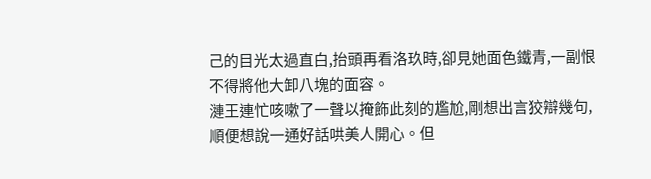己的目光太過直白,抬頭再看洛玖時,卻見她面色鐵青,一副恨不得將他大卸八塊的面容。
漣王連忙咳嗽了一聲以掩飾此刻的尷尬,剛想出言狡辯幾句,順便想說一通好話哄美人開心。但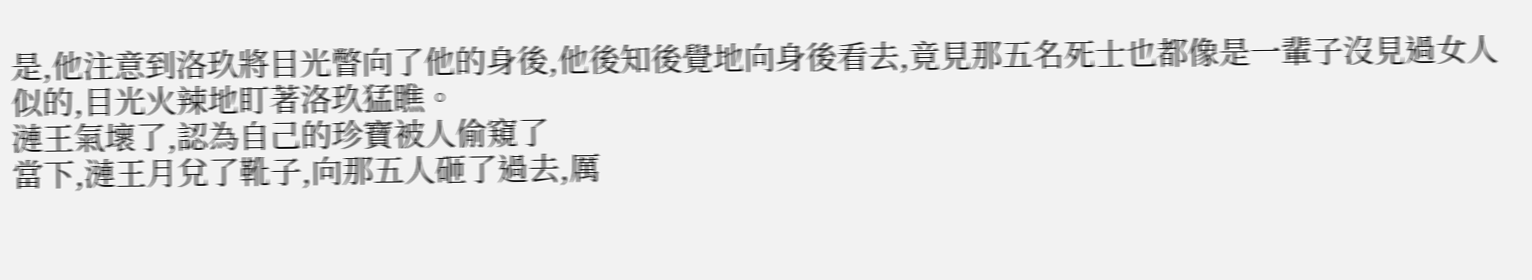是,他注意到洛玖將目光瞥向了他的身後,他後知後覺地向身後看去,竟見那五名死士也都像是一輩子沒見過女人似的,目光火辣地盯著洛玖猛瞧。
漣王氣壞了,認為自己的珍寶被人偷窺了
當下,漣王月兌了靴子,向那五人砸了過去,厲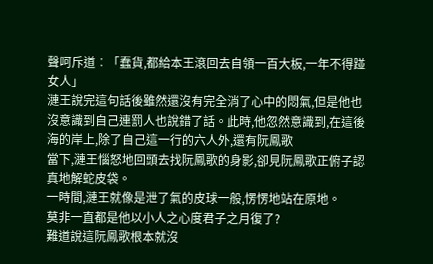聲呵斥道︰「蠢貨,都給本王滾回去自領一百大板,一年不得踫女人」
漣王說完這句話後雖然還沒有完全消了心中的悶氣,但是他也沒意識到自己連罰人也說錯了話。此時,他忽然意識到,在這後海的岸上,除了自己這一行的六人外,還有阮鳳歌
當下,漣王惱怒地回頭去找阮鳳歌的身影,卻見阮鳳歌正俯子認真地解蛇皮袋。
一時間,漣王就像是泄了氣的皮球一般,愣愣地站在原地。
莫非一直都是他以小人之心度君子之月復了?
難道說這阮鳳歌根本就沒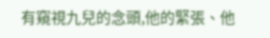有窺視九兒的念頭,他的緊張、他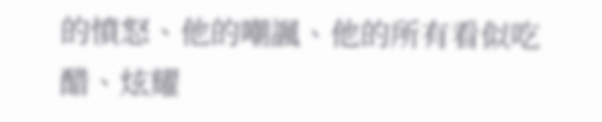的憤怒、他的嘲諷、他的所有看似吃醋、炫耀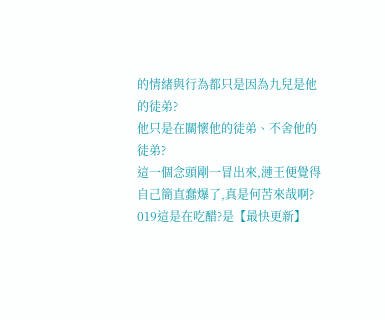的情緒與行為都只是因為九兒是他的徒弟?
他只是在關懷他的徒弟、不舍他的徒弟?
這一個念頭剛一冒出來,漣王便覺得自己簡直蠢爆了,真是何苦來哉啊?
019這是在吃醋?是【最快更新】